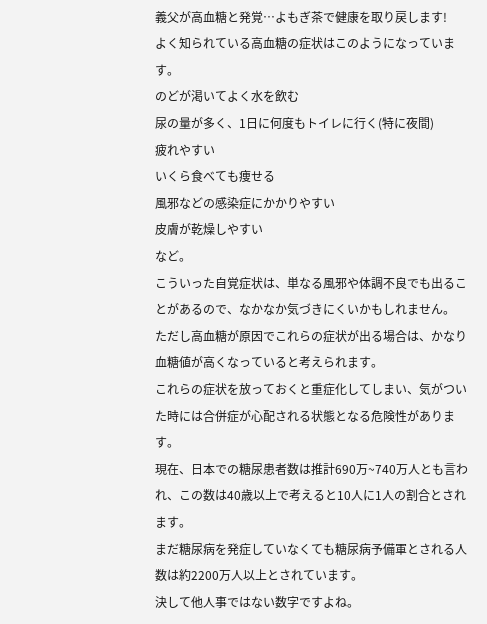義父が高血糖と発覚…よもぎ茶で健康を取り戻します!
よく知られている高血糖の症状はこのようになっています。
のどが渇いてよく水を飲む
尿の量が多く、1日に何度もトイレに行く(特に夜間)
疲れやすい
いくら食べても痩せる
風邪などの感染症にかかりやすい
皮膚が乾燥しやすい
など。
こういった自覚症状は、単なる風邪や体調不良でも出ることがあるので、なかなか気づきにくいかもしれません。
ただし高血糖が原因でこれらの症状が出る場合は、かなり血糖値が高くなっていると考えられます。
これらの症状を放っておくと重症化してしまい、気がついた時には合併症が心配される状態となる危険性があります。
現在、日本での糖尿患者数は推計690万~740万人とも言われ、この数は40歳以上で考えると10人に1人の割合とされます。
まだ糖尿病を発症していなくても糖尿病予備軍とされる人数は約2200万人以上とされています。
決して他人事ではない数字ですよね。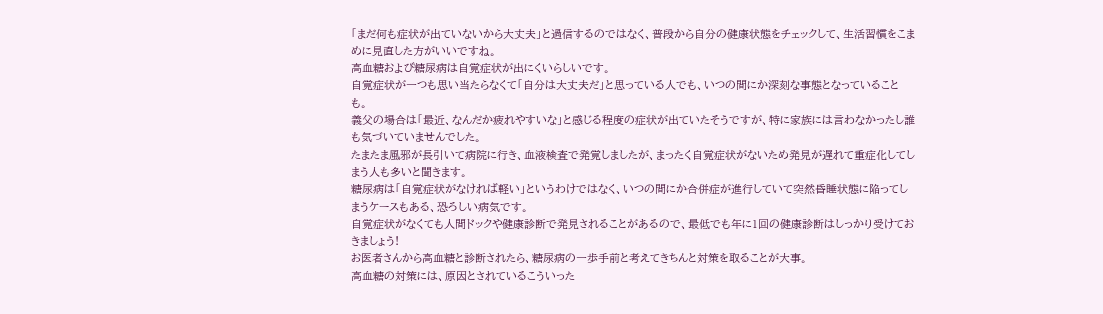「まだ何も症状が出ていないから大丈夫」と過信するのではなく、普段から自分の健康状態をチェックして、生活習慣をこまめに見直した方がいいですね。
高血糖および糖尿病は自覚症状が出にくいらしいです。
自覚症状が一つも思い当たらなくて「自分は大丈夫だ」と思っている人でも、いつの間にか深刻な事態となっていることも。
義父の場合は「最近、なんだか疲れやすいな」と感じる程度の症状が出ていたそうですが、特に家族には言わなかったし誰も気づいていませんでした。
たまたま風邪が長引いて病院に行き、血液検査で発覚しましたが、まったく自覚症状がないため発見が遅れて重症化してしまう人も多いと聞きます。
糖尿病は「自覚症状がなければ軽い」というわけではなく、いつの間にか合併症が進行していて突然昏睡状態に陥ってしまうケースもある、恐ろしい病気です。
自覚症状がなくても人間ドックや健康診断で発見されることがあるので、最低でも年に1回の健康診断はしっかり受けておきましょう!
お医者さんから高血糖と診断されたら、糖尿病の一歩手前と考えてきちんと対策を取ることが大事。
高血糖の対策には、原因とされているこういった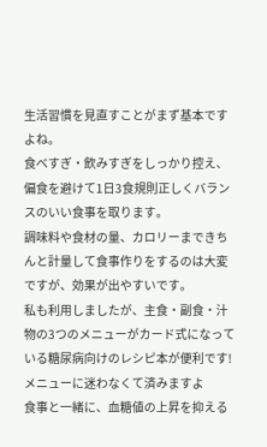生活習慣を見直すことがまず基本ですよね。
食べすぎ・飲みすぎをしっかり控え、偏食を避けて1日3食規則正しくバランスのいい食事を取ります。
調味料や食材の量、カロリーまできちんと計量して食事作りをするのは大変ですが、効果が出やすいです。
私も利用しましたが、主食・副食・汁物の3つのメニューがカード式になっている糖尿病向けのレシピ本が便利です!
メニューに迷わなくて済みますよ
食事と一緒に、血糖値の上昇を抑える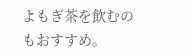よもぎ茶を飲むのもおすすめ。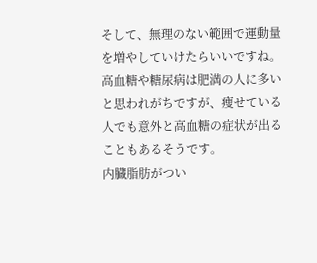そして、無理のない範囲で運動量を増やしていけたらいいですね。
高血糖や糖尿病は肥満の人に多いと思われがちですが、痩せている人でも意外と高血糖の症状が出ることもあるそうです。
内臓脂肪がつい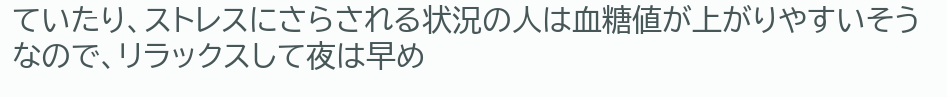ていたり、ストレスにさらされる状況の人は血糖値が上がりやすいそうなので、リラックスして夜は早め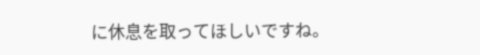に休息を取ってほしいですね。